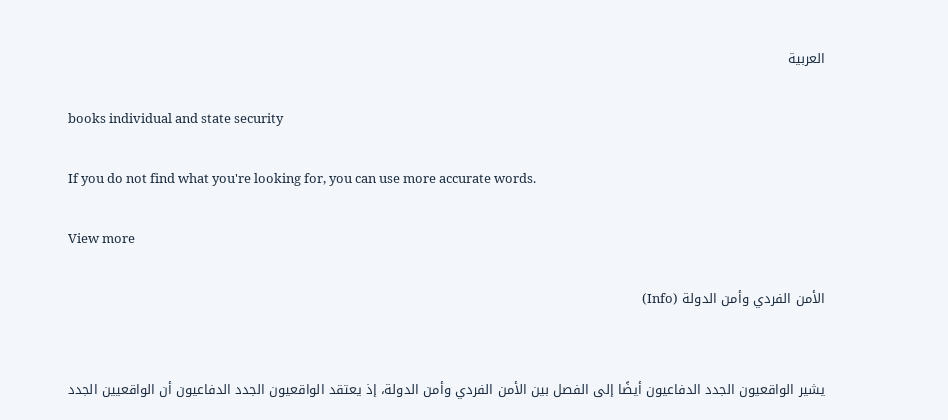العربية

books individual and state security

If you do not find what you're looking for, you can use more accurate words.

View more

الأمن الفردي وأمن الدولة (Info)


يشير الواقعيون الجدد الدفاعيون أيضًا إلى الفصل بين الأمن الفردي وأمن الدولة، إذ يعتقد الواقعيون الجدد الدفاعيون أن الواقعيين الجدد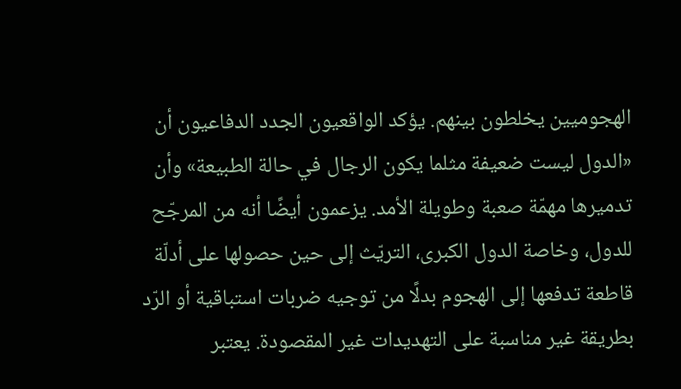الهجوميين يخلطون بينهم. يؤكد الواقعيون الجدد الدفاعيون أن «الدول ليست ضعيفة مثلما يكون الرجال في حالة الطبيعة» وأن تدميرها مهمّة صعبة وطويلة الأمد. يزعمون أيضًا أنه من المرجّح للدول، وخاصة الدول الكبرى، التريّث إلى حين حصولها على أدلّة قاطعة تدفعها إلى الهجوم بدلًا من توجيه ضربات استباقية أو الرّد بطريقة غير مناسبة على التهديدات غير المقصودة. يعتبر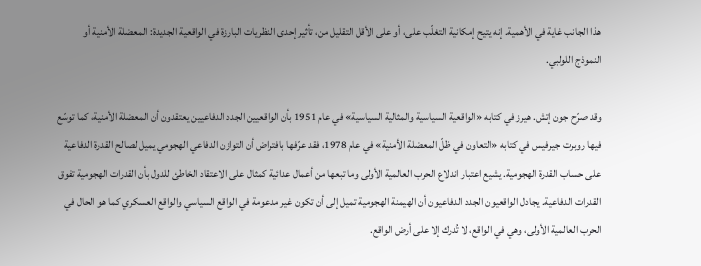هذا الجانب غاية في الأهمية. إنه يتيح إمكانية التغلّب على، أو على الأقل التقليل من، تأثير إحدى النظريات البارزة في الواقعية الجديدة: المعضلة الأمنية أو النموذج اللولبي.

وقد صرّح جون إتش. هيرز في كتابه «الواقعية السياسية والمثالية السياسية» في عام 1951 بأن الواقعيين الجدد الدفاعيين يعتقدون أن المعضلة الأمنية، كما توسّع فيها روبرت جيرفيس في كتابه «التعاون في ظلّ المعضلة الأمنية» في عام 1978، فقد عرّفها بافتراض أن التوازن الدفاعي الهجومي يميل لصالح القدرة الدفاعية على حساب القدرة الهجومية. يشيع اعتبار اندلاع الحرب العالمية الأولى وما تبعها من أعمال عدائية كمثال على الاعتقاد الخاطئ للدول بأن القدرات الهجومية تفوق القدرات الدفاعية. يجادل الواقعيون الجدد الدفاعيون أن الهيمنة الهجومية تميل إلى أن تكون غير مدعومة في الواقع السياسي والواقع العسكري كما هو الحال في الحرب العالمية الأولى، وهي في الواقع، لا تُدرك إلا على أرض الواقع.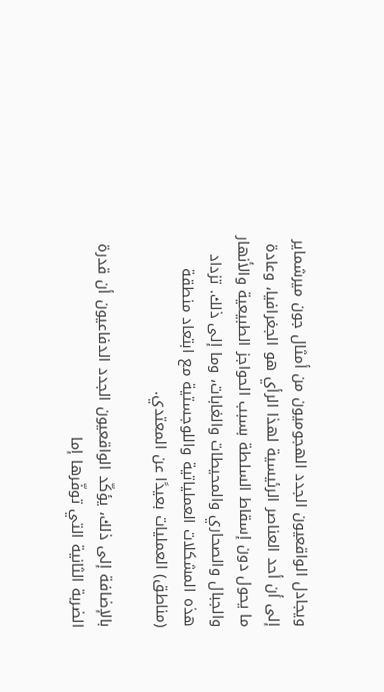ويجادل الواقعيون الجدد الهجوميون من أمثال جون ميرشماير إلى أن أحد العناصر الرئيسية لهذا الرأي هو الجغرافيا، وعادة ما يحول دون إسقاط السلطة بسبب الحواجز الطبيعية والأنهار والجبال والصحاري والمحيطات والغابات، وما إلى ذلك. تزداد هذه المشكلات العملياتية واللوجستية مع ابتعاد منطقة (مناطق) العمليات بعيدًا عن المعتدي.

بالإضافة إلى ذلك، يؤكّد الواقعيون الجدد الدفاعيون أن قدرة الضربة الثانية التي توفّرها إما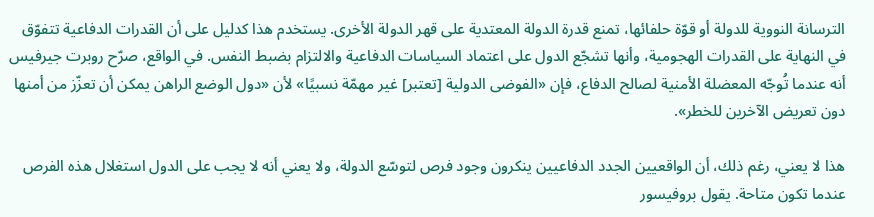الترسانة النووية للدولة أو قوّة حلفائها، تمنع قدرة الدولة المعتدية على قهر الدولة الأخرى. يستخدم هذا كدليل على أن القدرات الدفاعية تتفوّق في النهاية على القدرات الهجومية، وأنها تشجّع الدول على اعتماد السياسات الدفاعية والالتزام بضبط النفس. في الواقع، صرّح روبرت جيرفيس أنه عندما تُوجّه المعضلة الأمنية لصالح الدفاع، فإن «الفوضى الدولية [تعتبر] غير مهمّة نسبيًا» لأن «دول الوضع الراهن يمكن أن تعزّز من أمنها دون تعريض الآخرين للخطر».

هذا لا يعني، رغم ذلك، أن الواقعيين الجدد الدفاعيين ينكرون وجود فرص لتوسّع الدولة، ولا يعني أنه لا يجب على الدول استغلال هذه الفرص عندما تكون متاحة. يقول بروفيسور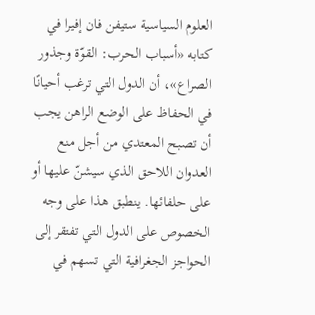العلوم السياسية ستيفن فان إفيرا في كتابه «أسباب الحرب: القوّة وجذور الصراع»، أن الدول التي ترغب أحيانًا في الحفاظ على الوضع الراهن يجب أن تصبح المعتدي من أجل منع العدوان اللاحق الذي سيشنّ عليها أو على حلفائها. ينطبق هذا على وجه الخصوص على الدول التي تفتقر إلى الحواجز الجغرافية التي تسهم في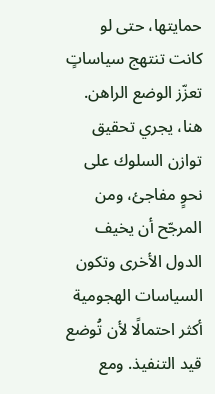حمايتها، حتى لو كانت تنتهج سياساتٍ تعزّز الوضع الراهن. هنا، يجري تحقيق توازن السلوك على نحوٍ مفاجئ، ومن المرجّح أن يخيف الدول الأخرى وتكون السياسات الهجومية أكثر احتمالًا لأن تُوضع قيد التنفيذ. ومع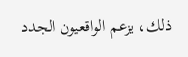ذلك، يزعم الواقعيون الجدد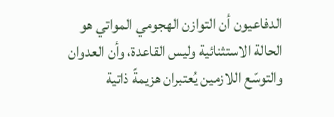الدفاعيون أن التوازن الهجومي المواتي هو الحالة الاستثنائية وليس القاعدة، وأن العدوان والتوسّع اللازمين يُعتبران هزيمةً ذاتية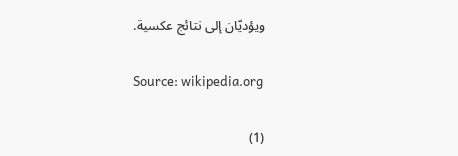ويؤديّان إلى نتائج عكسية.

Source: wikipedia.org

(1)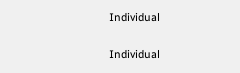Individual

Individual